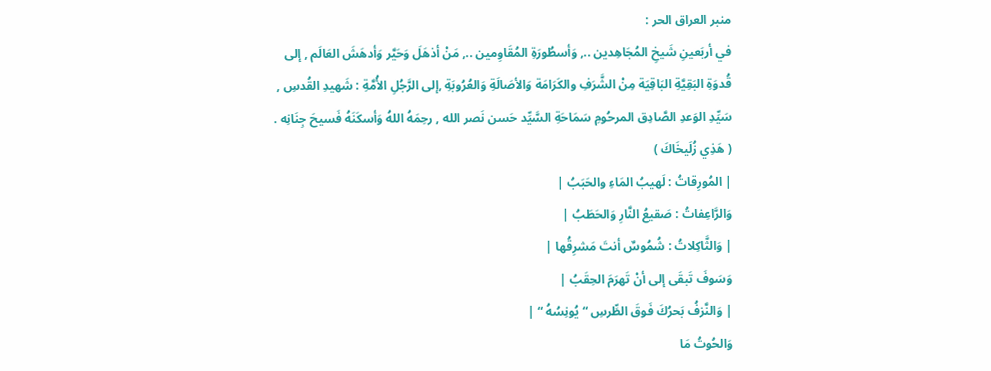منبر العراق الحر :
في أربَعينِ شَيخِ المُجَاهِدين .., وَأسطُورَةِ المُقَاوِمين .., مَنْ أذهَلَ وَحَيَّر وَأدهَشَ العَالَم , إلى قُدوَةِ البَقِيَّةِ البَاقِيَة مِنْ الشَّرَفِ والكَرَامَة وَالأصَالَةِ وَالعُرُوبَةِ ,إلى الرَّجُلِ الأُمَّةِ : شَهيدِ القُدسِ , سَيِّدِ الوَعدِ الصَّادِق المرحُومِ سَمَاحَةِ السَّيِّد حَسن نَصر الله , رحِمَهُ اللهُ وَأسكَنَهُ فَسيحَ جِنَانِه .
( هَذِي زُلَيخَاكَ )
| المُورِقاتُ : لَهيبُ المَاءِ والحَبَبُ |
وَالرَّاعِفاتُ : صَقيعُ النَّارِ وَالحَطَبُ |
| وَالثَّاكِلاتُ : شُمُوسٌ أنتَ مَشرِقُها |
وَسَوفَ تَبقَى إلى أنْ تَهرَمَ الحِقَبُ |
| وَالنَّزفُ بَحرُكَ فَوقَ الطِّرسِ “يُونِسُهُ “ |
وَالحُوتُ مَا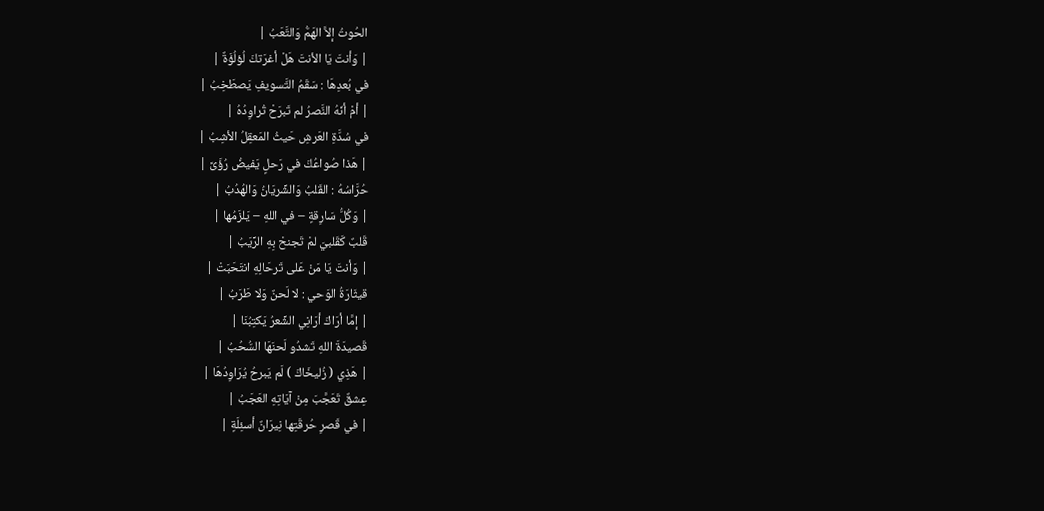الحُوتُ إلاَّ الهَمُّ وَالتَّعَبُ |
| وَأنتَ يَا الأنتَ هَلْ أغرَتكَ لُؤلُؤَةٌ |
في بُعدِهَا : سَقَمُ التَّسويفِ يَصطَخِبُ |
| أمْ أنّهُ النَّصرُ لم تَبرَحْ تُراوِدُهُ |
في سُدَّةِ العَرشِ حَيثُ المَعقِلُ الأشِبُ |
| هَذا صُواعُكَ في رَحلٍ يَفيضُ رُؤَىً |
حُرَّاسُهُ : القَلبُ وَالشِّريَانُ وَالهُدُبُ |
| وَكُلُّ سَارِقةٍ – في اللهِ – يَلزَمُها |
قَلبٌ كَقَلبيَ لمْ تَجنحْ بِهِ الرِّيَبُ |
| وَأنتَ يَا مَنْ عَلى تَرحَالِهِ انتَحَبَتْ |
قيثَارَةُ الوَحي : لا لَحنٌ وَلا طَرَبُ |
| إمَّا أرَاكَ أرَانِي الشِّعرُ يَكتِبُنَا |
قَصيدَةَ اللهِ تَشدُو لَحنَهَا السُّحُبُ |
| هَذِي ( زُليخَاكَ ) لَم يَبرحُ يُرَاوِدُهَا |
عِشقٌ تَعَجَّبَ مِنْ آيَاتِهِ العَجَبُ |
| في قَصرِ حُرقَتِها نِيرَانٌ أسئِلَةٍ |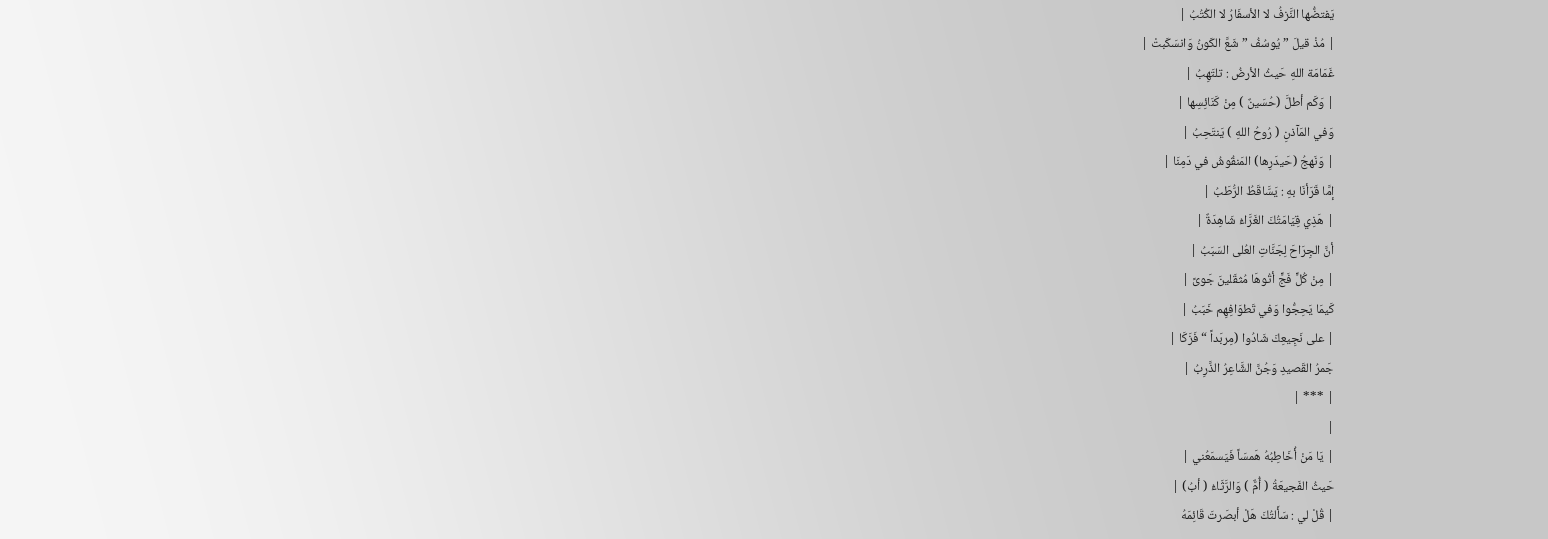يَفتضُّها النَّزفُ لا الأسفَارُ لا الكُتُبُ |
| مُذْ قيلَ ” يُوسُفُ ” شَعَّ الكَونُ وَانسَكَبتْ |
غَمَامَة اللهِ حَيثُ الأرضُ : تلتَهِبُ |
| وَكَم أطلَّ (حُسَينٌ ) مِنْ كَنَائِسِها |
وَفي المَآذنِ ( رُوحُ اللهِ ) يَنتَحِبُ |
| وَنَهجُ (حَيدَرِها) المَنقُوشُ في دَمِنَا |
إمَّا قَرَأنَا بهِ : يَسَّاقَطُ الرُّطَبُ |
| هَذِي قِيَامَتُكَ الغَرَّاءُ شَاهِدَةٌ |
أنَّ الجِرَاحَ لِجَنَّاتِ العُلى السَبَبُ |
| مِنْ كُلٍّ فَجٍّ أتُوهَا مُثقَلينَ جَوىً |
كَيمَا يَحِجُّوا وَفي تَطوَافِهِم خَبَبُ |
| على نَجِيعِكَ شَادُوا (مِربَداً “ فَزَكَا |
جَمرُ القَصيدِ وَجُنَّ الشَّاعِرُ الذَّرِبُ |
| *** |
|
| يَا مَنْ أُخَاطِبُهُ هَمسَاً فَيَسمَعُني |
حَيثُ الفَجيعَةُ ( أُمٌّ ) وَالرَّثَاءُ ( أبُ) |
| قُلْ لي : سَأَلتُكَ هَلْ أبصَرتَ قَائِمَهُ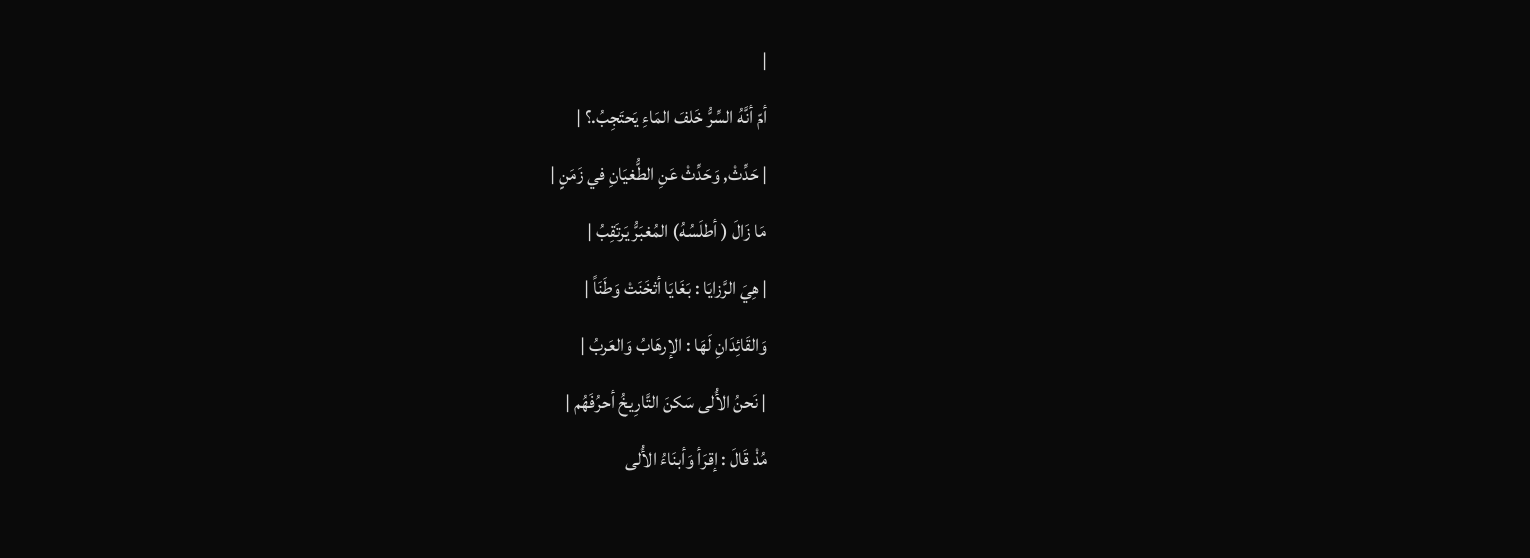|
أمّ أنَّهُ السِّرُّ خَلفَ المَاءِ يَحتَجِبُ.؟ |
| حَدِّثْ, وَحَدِّثْ عَنِ الطُّغيَانِ في زَمَنٍ |
مَا زَالَ ( أطلَسُهُ) المُغبَرُّ يَرتَقِبُ |
| هِيَ الرَّزايَا : بَغَايَا أثخَنَتْ وَطَنَاً |
وَالقَائِدَانِ لَهَا : الإرهَابُ وَالعَربُ |
| نَحنُ الأُلى سَكنَ التَّارِيخُ أحرُفَهُم |
مُذْ قَالَ : إقرَأ وَأبنَاءُ الأُلى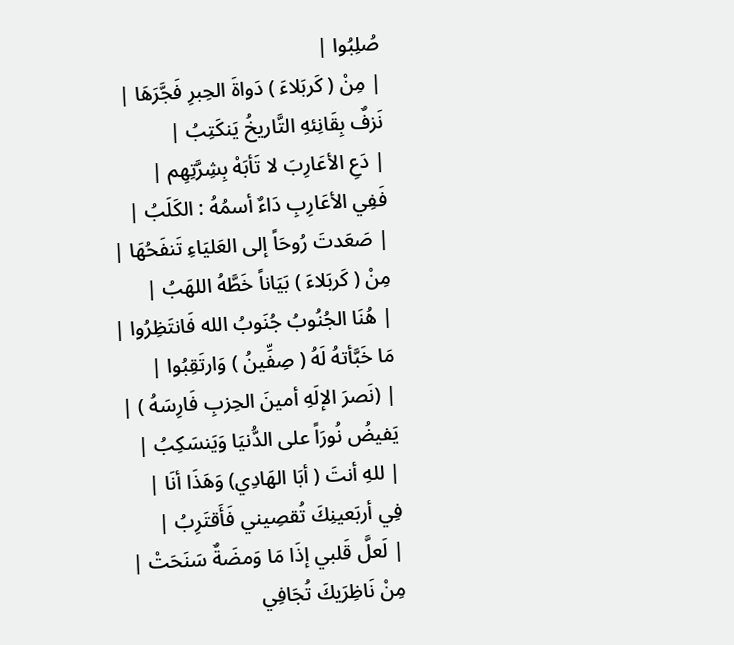صُلِبُوا |
| مِنْ ( كَربَلاءَ ) دَواةَ الحِبرِ فَجَّرَهَا |
نَزفٌ بِقَانِئهِ التَّاريخُ يَنكَتِبُ |
| دَعِ الأعَارِبَ لا تَأبَهْ بِشِرَّتِهِم |
فَفِي الأعَارِبِ دَاءٌ أسمُهُ : الكَلَبُ |
| صَعَدتَ رُوحَاً إلى العَليَاءِ تَنفَحُهَا |
مِنْ ( كَربَلاءَ ) بَيَاناً خَطَّهُ اللهَبُ |
| هُنَا الجُنُوبُ جُنَوبُ الله فَانتَظِرُوا |
مَا خَبَّأتهُ لَهُ ( صِفِّينُ ) وَارتَقِبُوا |
| (نَصرَ الإلَهِ أمينَ الحِزبِ فَارِسَهُ ) |
يَفيضُ نُورَاً على الدُّنيَا وَيَنسَكِبُ |
| للهِ أنتَ ( أبَا الهَادِي) وَهَذَا أنَا |
فِي أربَعينِكَ تُقصِيني فَأَقتَرِبُ |
| لَعلَّ قَلبي إذَا مَا وَمضَةٌ سَنَحَتْ |
مِنْ نَاظِرَيكَ تُجَافِي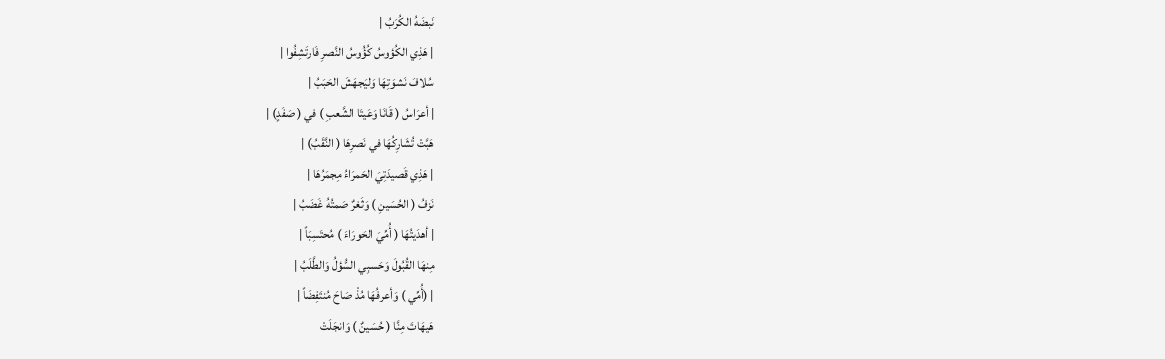نَبضَهُ الكُرَبُ |
| هَذِي الكُؤوسُ كُؤُوسُ النَّصرِ فَارتَشِفُوا |
سُلافَ نَشوَتِهَا وَليَجهَشَ الحَبَبُ |
| أعرَاسُ ( قَانَا وَعَيتَا الشَّعبِ ) في ( صَفَدٍ) |
هَبَّتْ تُشَارِكُهَا في نَصرِهَا ( النَّقَبُ) |
| هَذِي قَصيدَتِيَ الحَمرَاءُ مِجمَرُهَا |
نَزفُ ( الحُسَينِ ) وَثَغرٌ صَمتُهُ غَضَبُ |
| أهدَيتُهَا ( أُمِّيَ الحَورَاءَ ) مُحتَسِبَاً |
مِنهَا القُبُولَ وَحَسبِي السُّؤلُ وَالطَّلَبُ |
| (أُمِّي ) وَأعرفُهَا مُذْ صَاحَ مُنتَفِضَاً |
هَيهَاتَ مِنَّا ( حُسَينٌ ) وَانجَلَتْ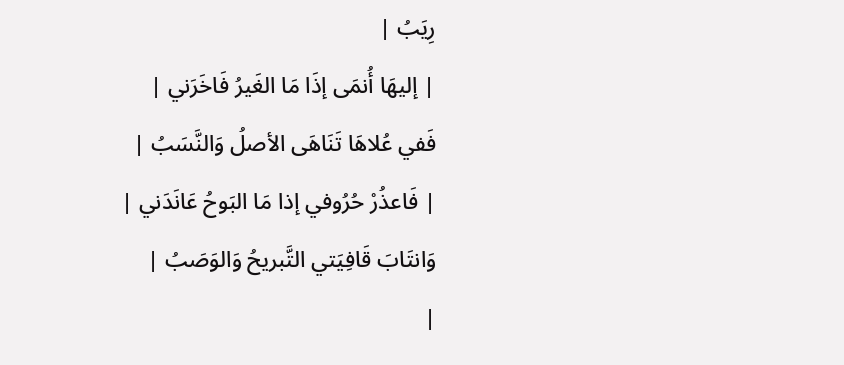رِيَبُ |
| إليهَا أُنمَى إذَا مَا الغَيرُ فَاخَرَني |
فَفي عُلاهَا تَنَاهَى الأصلُ وَالنَّسَبُ |
| فَاعذُرْ حُرُوفي إذا مَا البَوحُ عَانَدَني |
وَانتَابَ قَافِيَتي التَّبريحُ وَالوَصَبُ |
|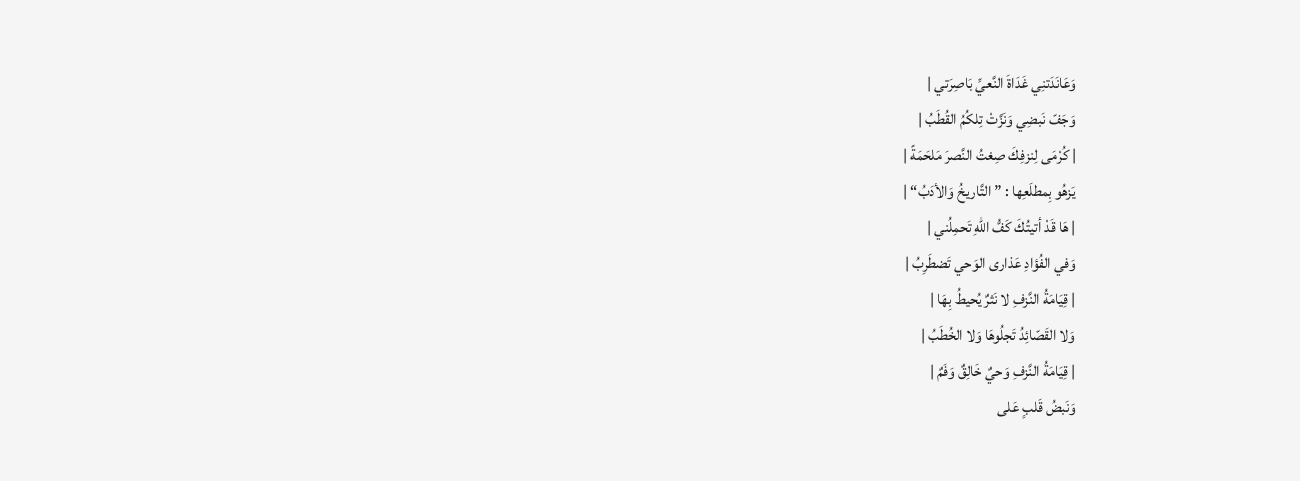وَعَانَدَتنِي غَدَاةَ النَّعيِّ بَاصِرَتي |
وَجَفّ نَبضِي وَنَزَّتْ تِلكُمُ القُطَبُ |
| كُرْمَى لِنزفِكَ صِغتُ النَّصرَ مَلحَمَةً |
يَزهُو بِمطلَعِها : ” التَّاريخُ وَالأدَبُ“ |
| هَا قَدْ أتيتُكَ كَفُّ اللهِ تَحمِلُني |
وَفي الفُؤادِ عَذارى الوَحي تَضطَرِبُ |
| قِيَامَةُ النَّزفِ لا نَثرٌ يُحيطُ بِهَا |
وَلا القَصّائِدُ تَجلُوهَا وَلا الخُطَبُ |
| قِيَامَةُ النَّزفِ وَحيٌ خَالِقٌ وَفَمٌ |
وَنَبضُ قَلبٍ عَلى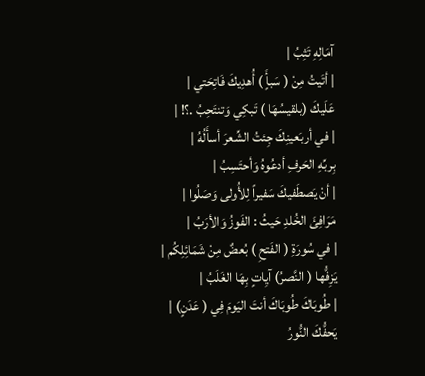آمَالِهِ تَثِبُ |
| أتَيتُ مِنْ ( سَبأٍَ ) أُهدِيكَ فَاتِحَتي |
عَلَيكَ (بلقيسُهَا ) تَبكِي وَتنتَحِبُ .؟! |
| في أربَعينِكَ جِئتُ الشِّعرَ أسأَلُهُ |
بِربِّهِ الحَرفِ أدعُوهُ وَأحتَسِبُ |
| أنْ يَصطَفيكَ سَفيراً لِلأُولى وَصَلُوا |
مَرَافِئَ الخُلدِ حَيثُ : الفَوزُ وَالأرَبُ |
| في سُورَةِ ( الفَتحِ ) بُعضٌ مِنْ شَمَائِلِكُم |
يَزِفُّها ( النَّصرُ) آيِاتٍ بِهَا الغَلَبُ |
| طُوبَاكَ طُوبَاكَ أنتَ اليَومَ فِي ( عَدَنٍ) |
يَحفُّكَ النُّورُ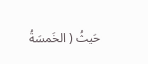حَيثُ ( الخَمسَةُ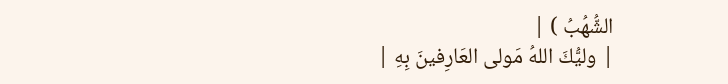الشُّهُبُ ) |
| وليُّكَ اللهُ مَولى العَارِفينَ بِهِ |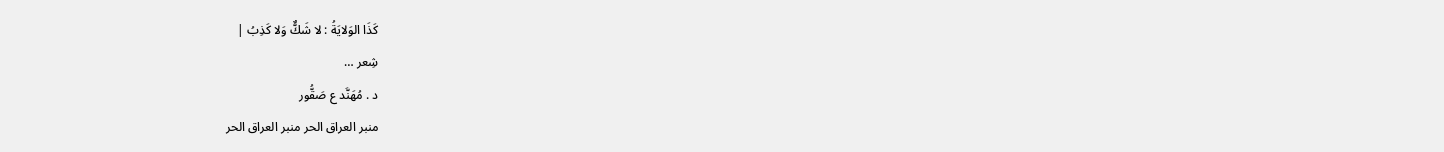كَذَا الوَلايَةُ : لا شَكٌّ وَلا كَذِبُ |
شِعر …
د . مُهَنَّد ع صَقُّور
منبر العراق الحر منبر العراق الحر